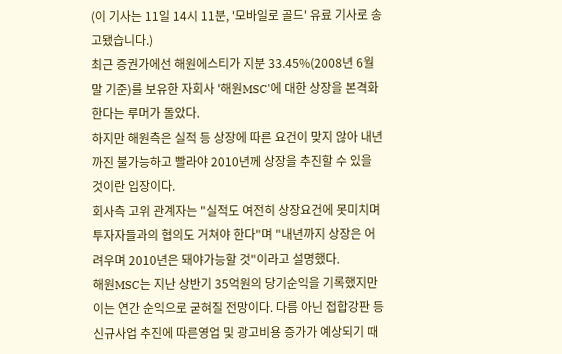(이 기사는 11일 14시 11분, '모바일로 골드' 유료 기사로 송고됐습니다.)
최근 증권가에선 해원에스티가 지분 33.45%(2008년 6월 말 기준)를 보유한 자회사 '해원MSC'에 대한 상장을 본격화한다는 루머가 돌았다.
하지만 해원측은 실적 등 상장에 따른 요건이 맞지 않아 내년까진 불가능하고 빨라야 2010년께 상장을 추진할 수 있을 것이란 입장이다.
회사측 고위 관계자는 "실적도 여전히 상장요건에 못미치며 투자자들과의 협의도 거쳐야 한다"며 "내년까지 상장은 어려우며 2010년은 돼야가능할 것"이라고 설명했다.
해원MSC는 지난 상반기 35억원의 당기순익을 기록했지만 이는 연간 순익으로 굳혀질 전망이다. 다름 아닌 접합강판 등 신규사업 추진에 따른영업 및 광고비용 증가가 예상되기 때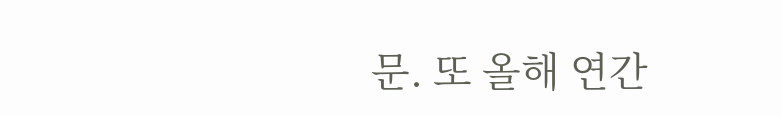문. 또 올해 연간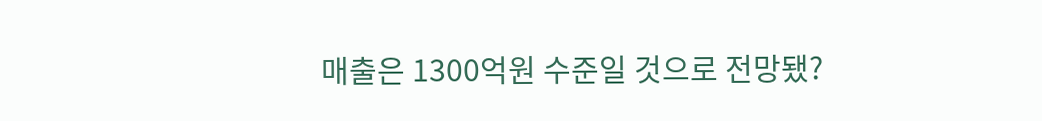매출은 1300억원 수준일 것으로 전망됐?